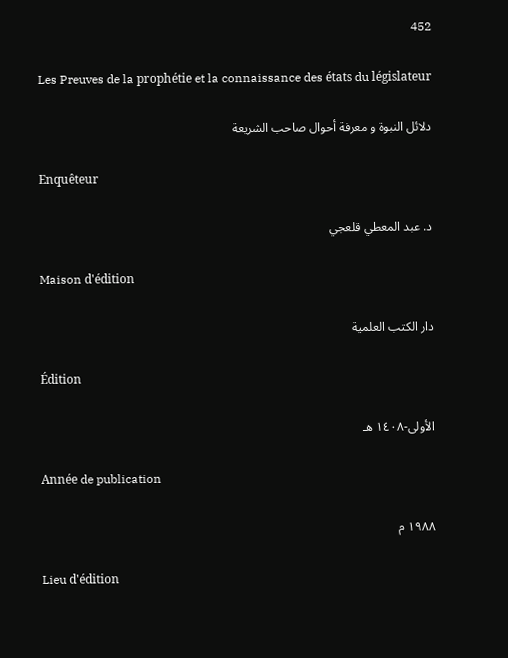452

Les Preuves de la prophétie et la connaissance des états du législateur

دلائل النبوة و معرفة أحوال صاحب الشريعة

Enquêteur

د. عبد المعطي قلعجي

Maison d'édition

دار الكتب العلمية

Édition

الأولى-١٤٠٨ هـ

Année de publication

١٩٨٨ م

Lieu d'édition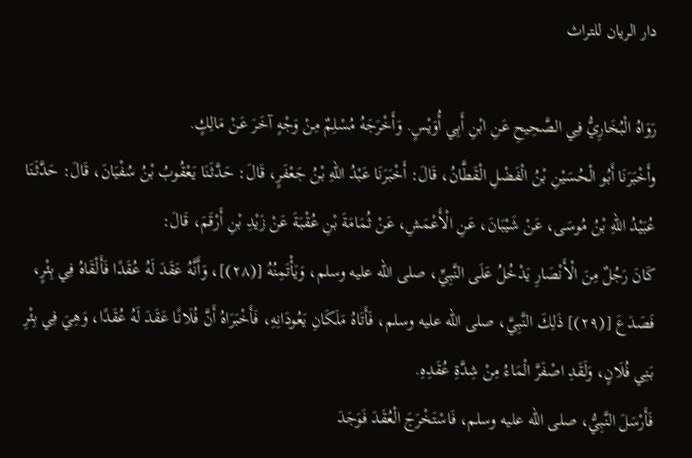دار الريان للتراث

رَوَاهُ الْبُخَارِيُّ فِي الصَّحِيحِ عَنِ ابْنِ أَبِي أُوَيْسٍ. وَأَخْرَجَهُ مُسْلِمٌ مِنْ وَجْهٍ آخَرَ عَنْ مَالِكٍ.
وأَخْبَرَنَا أَبُو الْحُسَيْنِ بْنُ الْفَضْلِ الْقَطَّانُ، قَالَ: أَخْبَرَنَا عَبْدُ اللهِ بْنُ جَعْفَرٍ، قَالَ: حَدَّثَنَا يَعْقُوبُ بْنُ سُفْيَانَ، قَالَ: حَدَّثَنَا عُبَيْدُ اللهِ بْنُ مُوسَى، عَنْ شَيْبَانَ، عَنِ الْأَعْمَشِ، عَنْ ثُمَامَةَ بْنِ عُقْبَةَ عَنْ زَيْدِ بْنِ أَرْقَمَ، قَالَ:
كَانَ رَجُلٌ مِنَ الْأَنْصَارِ يَدْخُلُ عَلَى النَّبِيِّ، صلى الله عليه وسلم، وَيَأْتَمِنُهُ [(٢٨)]، وَأَنَّهُ عَقَدَ لَهُ عُقَدًا فَأَلْقَاهُ فِي بِئْرٍ، فَصَدَعَ [(٢٩)] ذَلِكَ النَّبِيَّ، صلى الله عليه وسلم، فَأَتَاهُ مَلَكَانِ يَعُودَانِهِ، فَأَخْبَرَاهُ أَنَّ فُلَانًا عَقَدَ لَهُ عُقَدًا، وَهِيَ فِي بِئْرِ بَنِي فُلَانٍ، وَلَقَدِ اصْفَرَّ الْمَاءُ مِنْ شِدَّةِ عُقَدِهِ.
فَأَرْسَلَ النَّبِيُّ، صلى الله عليه وسلم، فَاسْتَخْرَجَ الْعُقَدَ فَوَجَدَ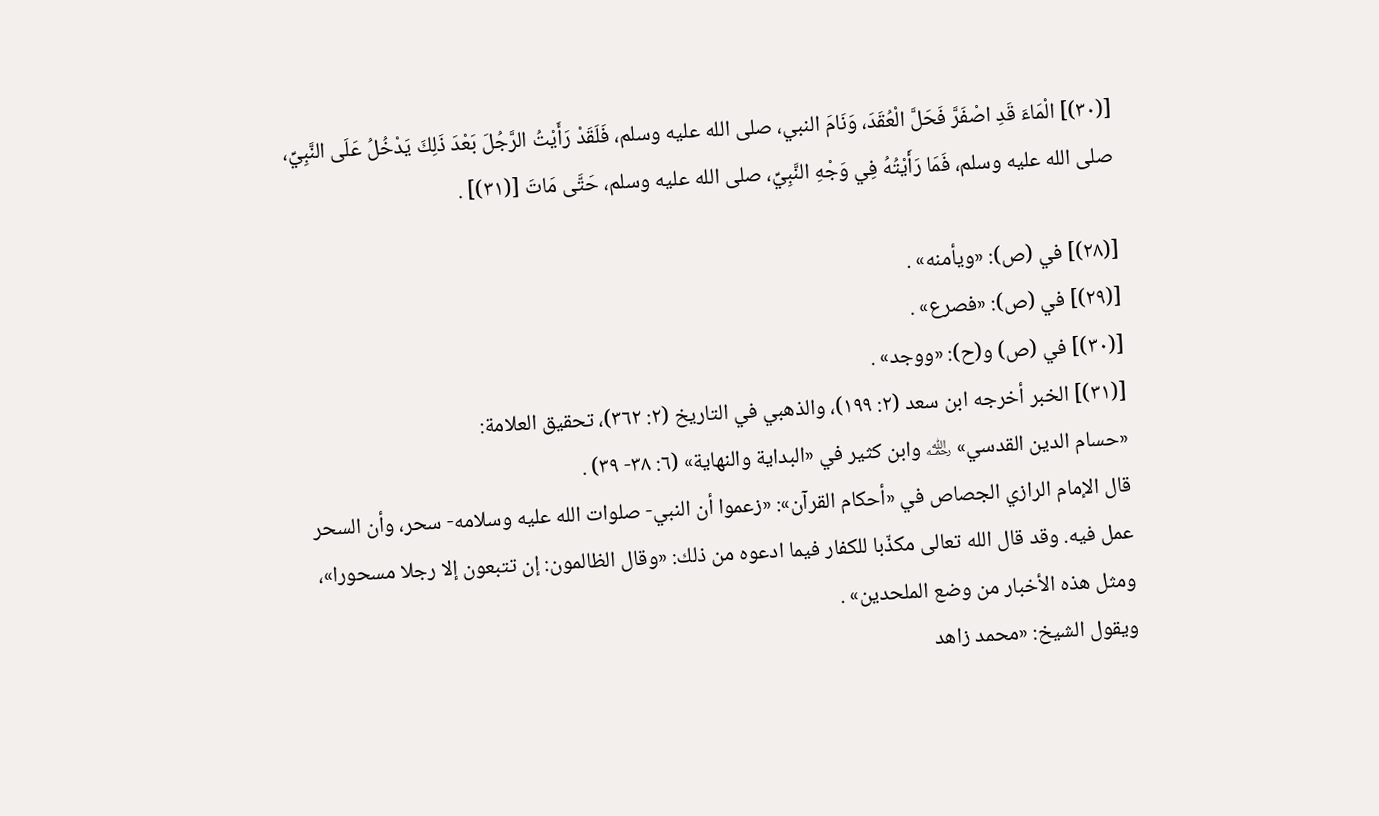[(٣٠)] الْمَاءَ قَدِ اصْفَرَّ فَحَلَّ الْعُقَدَ، وَنَامَ النبي، صلى الله عليه وسلم، فَلَقَدْ رَأَيْتُ الرَّجُلَ بَعْدَ ذَلِكَ يَدْخُلُ عَلَى النَّبِيِّ، صلى الله عليه وسلم، فَمَا رَأَيْتُهُ فِي وَجْهِ النَّبِيِّ، صلى الله عليه وسلم، حَتَّى مَاتَ [(٣١)] .

[(٢٨)] في (ص): «ويأمنه» .
[(٢٩)] في (ص): «فصرع» .
[(٣٠)] في (ص) و(ح): «ووجد» .
[(٣١)] الخبر أخرجه ابن سعد (٢: ١٩٩)، والذهبي في التاريخ (٢: ٣٦٢)، تحقيق العلامة:
«حسام الدين القدسي» ﵀ وابن كثير في «البداية والنهاية» (٦: ٣٨- ٣٩) .
قال الإمام الرازي الجصاص في «أحكام القرآن»: «زعموا أن النبي- صلوات الله عليه وسلامه- سحر، وأن السحر عمل فيه. وقد قال الله تعالى مكذّبا للكفار فيما ادعوه من ذلك: «وقال الظالمون: إن تتبعون إلا رجلا مسحورا»، ومثل هذه الأخبار من وضع الملحدين» .
ويقول الشيخ: «محمد زاهد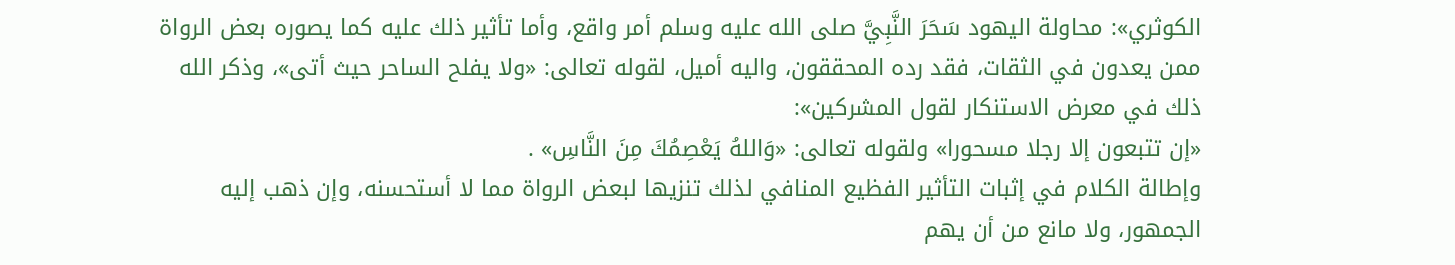الكوثري»: محاولة اليهود سَحَرَ النَّبِيَّ صلى الله عليه وسلم أمر واقع، وأما تأثير ذلك عليه كما يصوره بعض الرواة ممن يعدون في الثقات، فقد رده المحققون، واليه أميل، لقوله تعالى: «ولا يفلح الساحر حيث أتى»، وذكر الله ذلك في معرض الاستنكار لقول المشركين»:
«إن تتبعون إلا رجلا مسحورا» ولقوله تعالى: «وَاللهُ يَعْصِمُكَ مِنَ النَّاسِ» .
وإطالة الكلام في إثبات التأثير الفظيع المنافي لذلك تنزيها لبعض الرواة مما لا أستحسنه، وإن ذهب إليه الجمهور، ولا مانع من أن يهم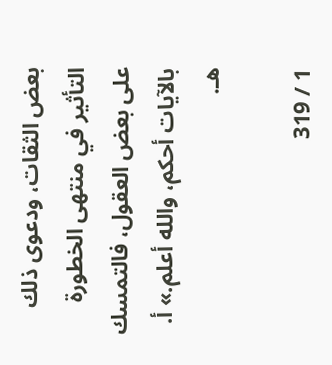بعض الثقات، ودعوى ذلك التأثير في منتهى الخطورة على بعض العقول، فالتمسك بالآيات أحكم، والله أعلم.» أ. هـ.

1 / 319